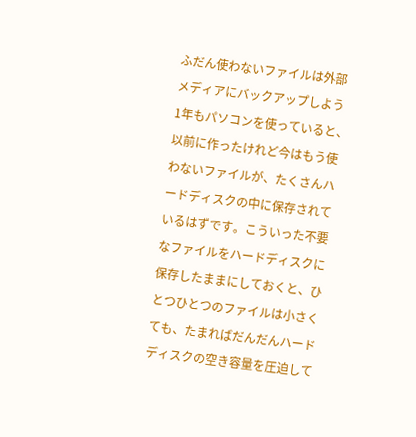ふだん使わないファイルは外部メディアにバックアップしよう
1年もパソコンを使っていると、以前に作ったけれど今はもう使わないファイルが、たくさんハードディスクの中に保存されているはずです。こういった不要なファイルをハードディスクに保存したままにしておくと、ひとつひとつのファイルは小さくても、たまればだんだんハードディスクの空き容量を圧迫して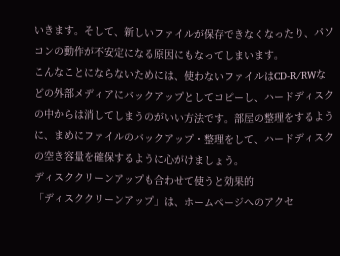いきます。そして、新しいファイルが保存できなくなったり、パソコンの動作が不安定になる原因にもなってしまいます。
こんなことにならないためには、使わないファイルはCD-R/RWなどの外部メディアにバックアップとしてコピーし、ハードディスクの中からは消してしまうのがいい方法です。部屋の整理をするように、まめにファイルのバックアップ・整理をして、ハードディスクの空き容量を確保するように心がけましょう。
ディスククリーンアップも合わせて使うと効果的
「ディスククリーンアップ」は、ホームページへのアクセ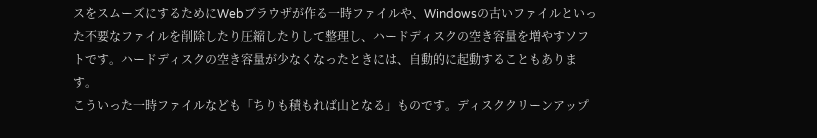スをスムーズにするためにWebブラウザが作る一時ファイルや、Windowsの古いファイルといった不要なファイルを削除したり圧縮したりして整理し、ハードディスクの空き容量を増やすソフトです。ハードディスクの空き容量が少なくなったときには、自動的に起動することもあります。
こういった一時ファイルなども「ちりも積もれば山となる」ものです。ディスククリーンアップ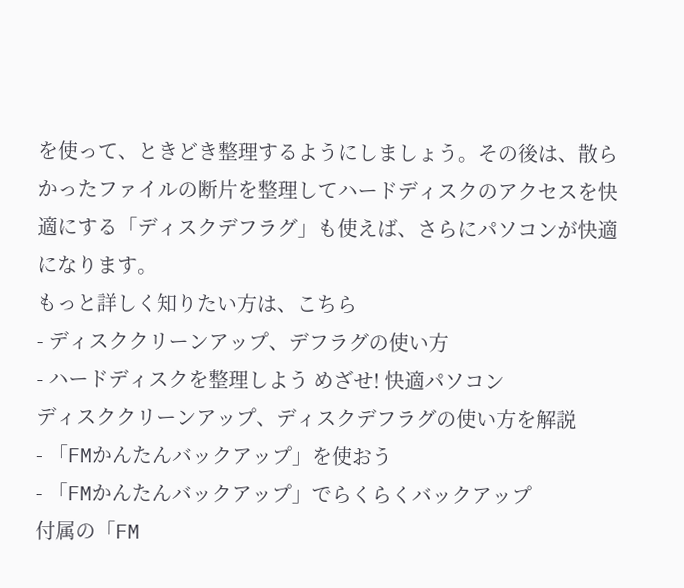を使って、ときどき整理するようにしましょう。その後は、散らかったファイルの断片を整理してハードディスクのアクセスを快適にする「ディスクデフラグ」も使えば、さらにパソコンが快適になります。
もっと詳しく知りたい方は、こちら
- ディスククリーンアップ、デフラグの使い方
- ハードディスクを整理しよう めざせ! 快適パソコン
ディスククリーンアップ、ディスクデフラグの使い方を解説
- 「FMかんたんバックアップ」を使おう
- 「FMかんたんバックアップ」でらくらくバックアップ
付属の「FM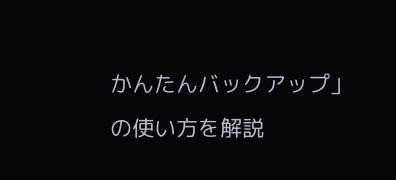かんたんバックアップ」の使い方を解説